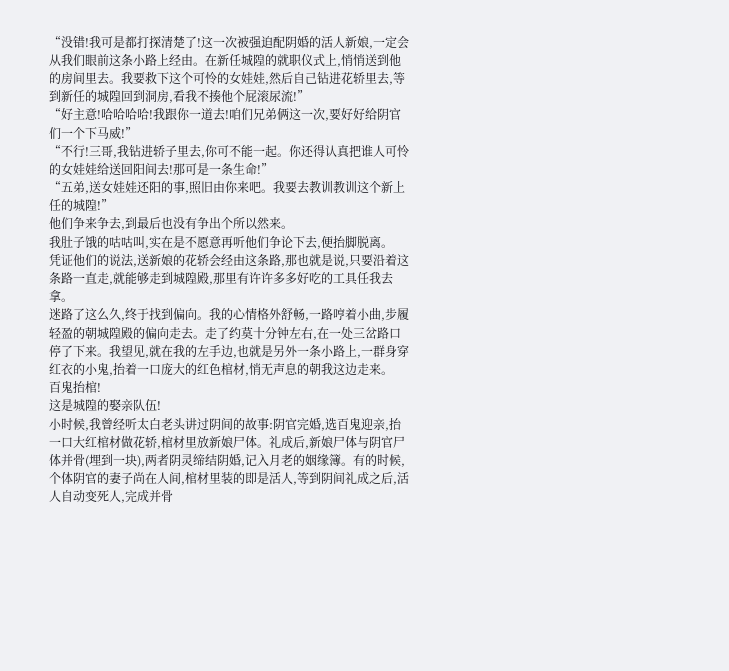“没错!我可是都打探清楚了!这一次被强迫配阴婚的活人新娘,一定会从我们眼前这条小路上经由。在新任城隍的就职仪式上,悄悄送到他的房间里去。我要救下这个可怜的女娃娃,然后自己钻进花轿里去,等到新任的城隍回到洞房,看我不揍他个屁滚尿流!”
“好主意!哈哈哈哈!我跟你一道去!咱们兄弟俩这一次,要好好给阴官们一个下马威!”
“不行!三哥,我钻进轿子里去,你可不能一起。你还得认真把谁人可怜的女娃娃给送回阳间去!那可是一条生命!”
“五弟,送女娃娃还阳的事,照旧由你来吧。我要去教训教训这个新上任的城隍!”
他们争来争去,到最后也没有争出个所以然来。
我肚子饿的咕咕叫,实在是不愿意再听他们争论下去,便抬脚脱离。
凭证他们的说法,送新娘的花轿会经由这条路,那也就是说,只要沿着这条路一直走,就能够走到城隍殿,那里有许许多多好吃的工具任我去拿。
迷路了这么久,终于找到偏向。我的心情格外舒畅,一路哼着小曲,步履轻盈的朝城隍殿的偏向走去。走了约莫十分钟左右,在一处三岔路口停了下来。我望见,就在我的左手边,也就是另外一条小路上,一群身穿红衣的小鬼,抬着一口庞大的红色棺材,悄无声息的朝我这边走来。
百鬼抬棺!
这是城隍的娶亲队伍!
小时候,我曾经听太白老头讲过阴间的故事:阴官完婚,选百鬼迎亲,抬一口大红棺材做花轿,棺材里放新娘尸体。礼成后,新娘尸体与阴官尸体并骨(埋到一块),两者阴灵缔结阴婚,记入月老的姻缘簿。有的时候,个体阴官的妻子尚在人间,棺材里装的即是活人,等到阴间礼成之后,活人自动变死人,完成并骨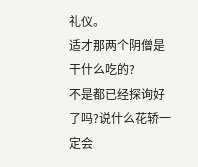礼仪。
适才那两个阴僧是干什么吃的?
不是都已经探询好了吗?说什么花轿一定会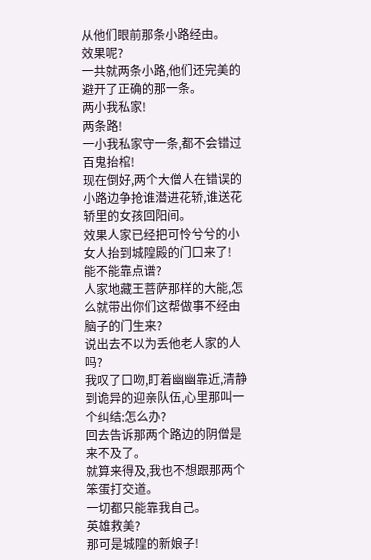从他们眼前那条小路经由。
效果呢?
一共就两条小路,他们还完美的避开了正确的那一条。
两小我私家!
两条路!
一小我私家守一条,都不会错过百鬼抬棺!
现在倒好,两个大僧人在错误的小路边争抢谁潜进花轿,谁送花轿里的女孩回阳间。
效果人家已经把可怜兮兮的小女人抬到城隍殿的门口来了!
能不能靠点谱?
人家地藏王菩萨那样的大能,怎么就带出你们这帮做事不经由脑子的门生来?
说出去不以为丢他老人家的人吗?
我叹了口吻,盯着幽幽靠近,清静到诡异的迎亲队伍,心里那叫一个纠结:怎么办?
回去告诉那两个路边的阴僧是来不及了。
就算来得及,我也不想跟那两个笨蛋打交道。
一切都只能靠我自己。
英雄救美?
那可是城隍的新娘子!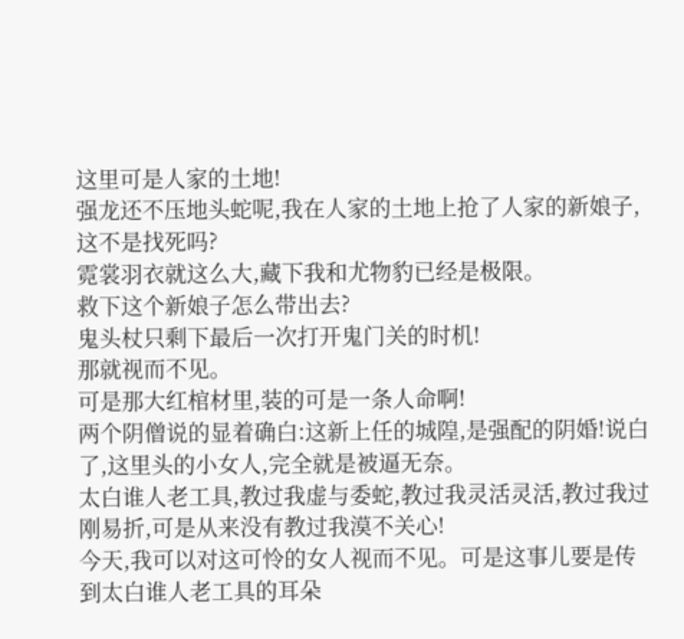这里可是人家的土地!
强龙还不压地头蛇呢,我在人家的土地上抢了人家的新娘子,这不是找死吗?
霓裳羽衣就这么大,藏下我和尤物豹已经是极限。
救下这个新娘子怎么带出去?
鬼头杖只剩下最后一次打开鬼门关的时机!
那就视而不见。
可是那大红棺材里,装的可是一条人命啊!
两个阴僧说的显着确白:这新上任的城隍,是强配的阴婚!说白了,这里头的小女人,完全就是被逼无奈。
太白谁人老工具,教过我虚与委蛇,教过我灵活灵活,教过我过刚易折,可是从来没有教过我漠不关心!
今天,我可以对这可怜的女人视而不见。可是这事儿要是传到太白谁人老工具的耳朵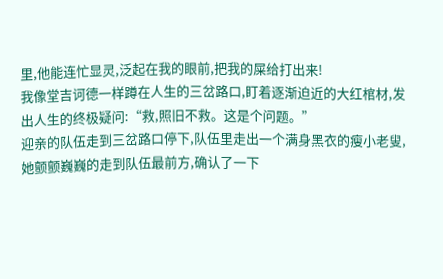里,他能连忙显灵,泛起在我的眼前,把我的屎给打出来!
我像堂吉诃德一样蹲在人生的三岔路口,盯着逐渐迫近的大红棺材,发出人生的终极疑问:“救,照旧不救。这是个问题。”
迎亲的队伍走到三岔路口停下,队伍里走出一个满身黑衣的瘦小老叟,她颤颤巍巍的走到队伍最前方,确认了一下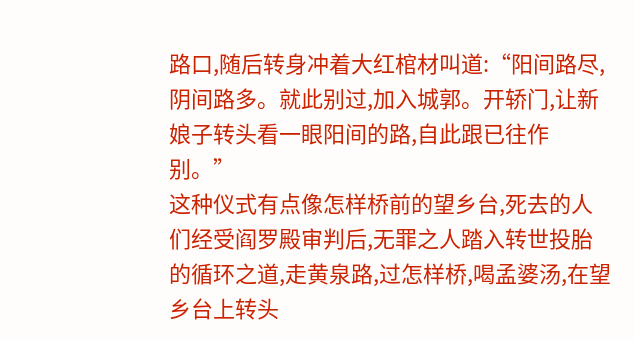路口,随后转身冲着大红棺材叫道:“阳间路尽,阴间路多。就此别过,加入城郭。开轿门,让新娘子转头看一眼阳间的路,自此跟已往作别。”
这种仪式有点像怎样桥前的望乡台,死去的人们经受阎罗殿审判后,无罪之人踏入转世投胎的循环之道,走黄泉路,过怎样桥,喝孟婆汤,在望乡台上转头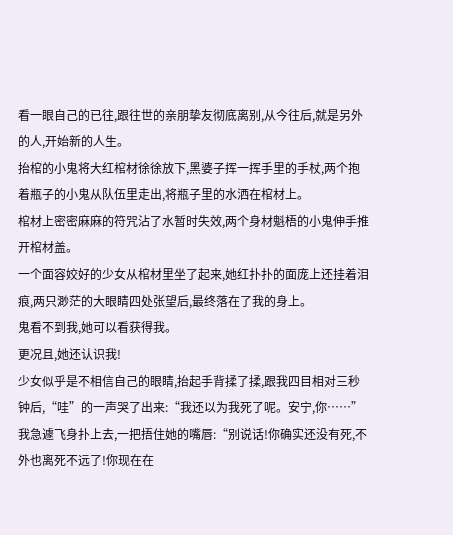看一眼自己的已往,跟往世的亲朋挚友彻底离别,从今往后,就是另外的人,开始新的人生。
抬棺的小鬼将大红棺材徐徐放下,黑婆子挥一挥手里的手杖,两个抱着瓶子的小鬼从队伍里走出,将瓶子里的水洒在棺材上。
棺材上密密麻麻的符咒沾了水暂时失效,两个身材魁梧的小鬼伸手推开棺材盖。
一个面容姣好的少女从棺材里坐了起来,她红扑扑的面庞上还挂着泪痕,两只渺茫的大眼睛四处张望后,最终落在了我的身上。
鬼看不到我,她可以看获得我。
更况且,她还认识我!
少女似乎是不相信自己的眼睛,抬起手背揉了揉,跟我四目相对三秒钟后,“哇”的一声哭了出来:“我还以为我死了呢。安宁,你……”
我急遽飞身扑上去,一把捂住她的嘴唇:“别说话!你确实还没有死,不外也离死不远了!你现在在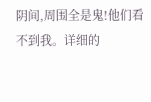阴间,周围全是鬼!他们看不到我。详细的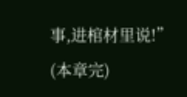事,进棺材里说!”
(本章完)